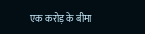एक करोड़ के बीमा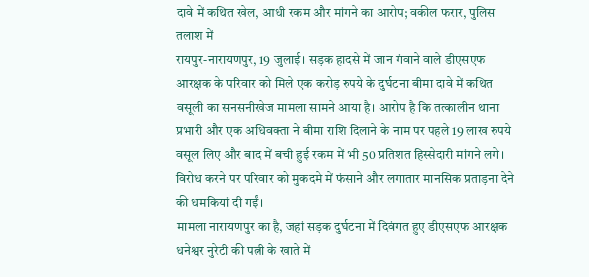दावे में कथित खेल, आधी रकम और मांगने का आरोप; वकील फरार, पुलिस तलाश में
रायपुर-नारायणपुर, 19 जुलाई। सड़क हादसे में जान गंवाने वाले डीएसएफ आरक्षक के परिवार को मिले एक करोड़ रुपये के दुर्घटना बीमा दावे में कथित वसूली का सनसनीखेज मामला सामने आया है। आरोप है कि तत्कालीन थाना प्रभारी और एक अधिवक्ता ने बीमा राशि दिलाने के नाम पर पहले 19 लाख रुपये वसूल लिए और बाद में बची हुई रकम में भी 50 प्रतिशत हिस्सेदारी मांगने लगे। विरोध करने पर परिवार को मुकदमे में फंसाने और लगातार मानसिक प्रताड़ना देने की धमकियां दी गईं।
मामला नारायणपुर का है, जहां सड़क दुर्घटना में दिवंगत हुए डीएसएफ आरक्षक धनेश्वर नुरेटी की पत्नी के खाते में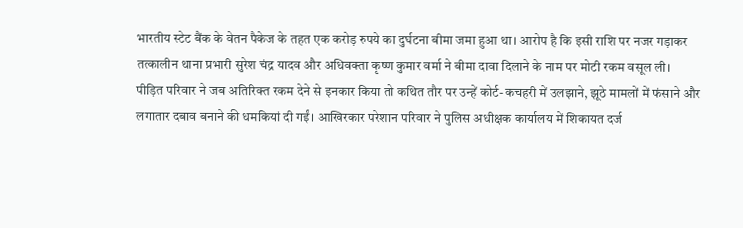भारतीय स्टेट बैंक के वेतन पैकेज के तहत एक करोड़ रुपये का दुर्घटना बीमा जमा हुआ था। आरोप है कि इसी राशि पर नजर गड़ाकर तत्कालीन थाना प्रभारी सुरेश चंद्र यादव और अधिवक्ता कृष्ण कुमार वर्मा ने बीमा दावा दिलाने के नाम पर मोटी रकम वसूल ली।
पीड़ित परिवार ने जब अतिरिक्त रकम देने से इनकार किया तो कथित तौर पर उन्हें कोर्ट-कचहरी में उलझाने, झूठे मामलों में फंसाने और लगातार दबाव बनाने की धमकियां दी गईं। आखिरकार परेशान परिवार ने पुलिस अधीक्षक कार्यालय में शिकायत दर्ज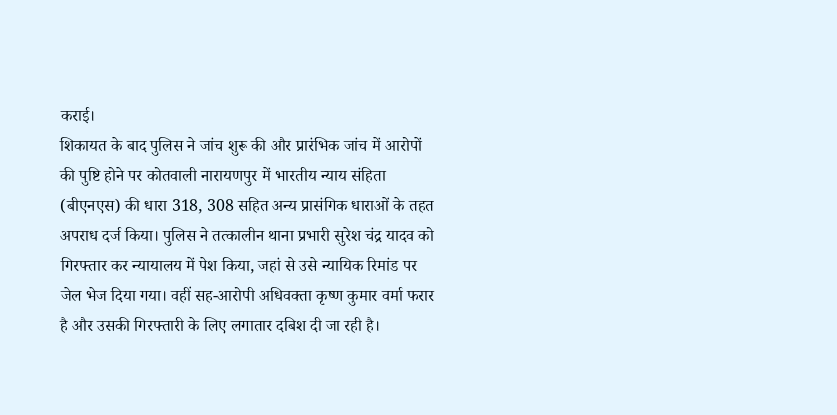कराई।
शिकायत के बाद पुलिस ने जांच शुरू की और प्रारंभिक जांच में आरोपों की पुष्टि होने पर कोतवाली नारायणपुर में भारतीय न्याय संहिता (बीएनएस) की धारा 318, 308 सहित अन्य प्रासंगिक धाराओं के तहत अपराध दर्ज किया। पुलिस ने तत्कालीन थाना प्रभारी सुरेश चंद्र यादव को गिरफ्तार कर न्यायालय में पेश किया, जहां से उसे न्यायिक रिमांड पर जेल भेज दिया गया। वहीं सह-आरोपी अधिवक्ता कृष्ण कुमार वर्मा फरार है और उसकी गिरफ्तारी के लिए लगातार दबिश दी जा रही है।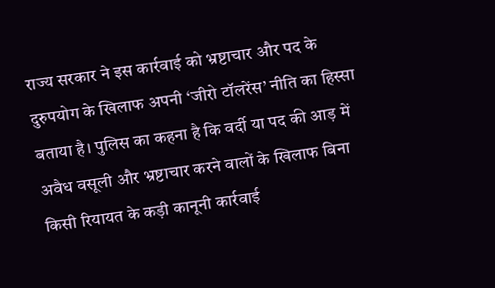राज्य सरकार ने इस कार्रवाई को भ्रष्टाचार और पद के दुरुपयोग के खिलाफ अपनी ‘जीरो टॉलरेंस’ नीति का हिस्सा बताया है। पुलिस का कहना है कि वर्दी या पद की आड़ में अवैध वसूली और भ्रष्टाचार करने वालों के खिलाफ बिना किसी रियायत के कड़ी कानूनी कार्रवाई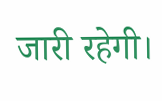जारी रहेगी।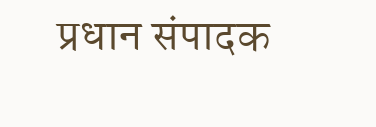प्रधान संपादक